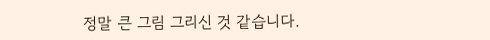정말 큰 그림 그리신 것 같습니다.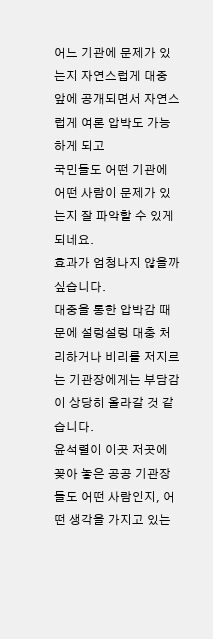어느 기관에 문제가 있는지 자연스럽게 대중 앞에 공개되면서 자연스럽게 여론 압박도 가능하게 되고
국민들도 어떤 기관에 어떤 사람이 문제가 있는지 잘 파악할 수 있게 되네요.
효과가 엄청나지 않을까 싶습니다.
대중을 통한 압박감 때문에 설렁설렁 대충 처리하거나 비리를 저지르는 기관장에게는 부담감이 상당히 올라갈 것 같습니다.
윤석렬이 이곳 저곳에 꽂아 놓은 공공 기관장들도 어떤 사람인지, 어떤 생각을 가지고 있는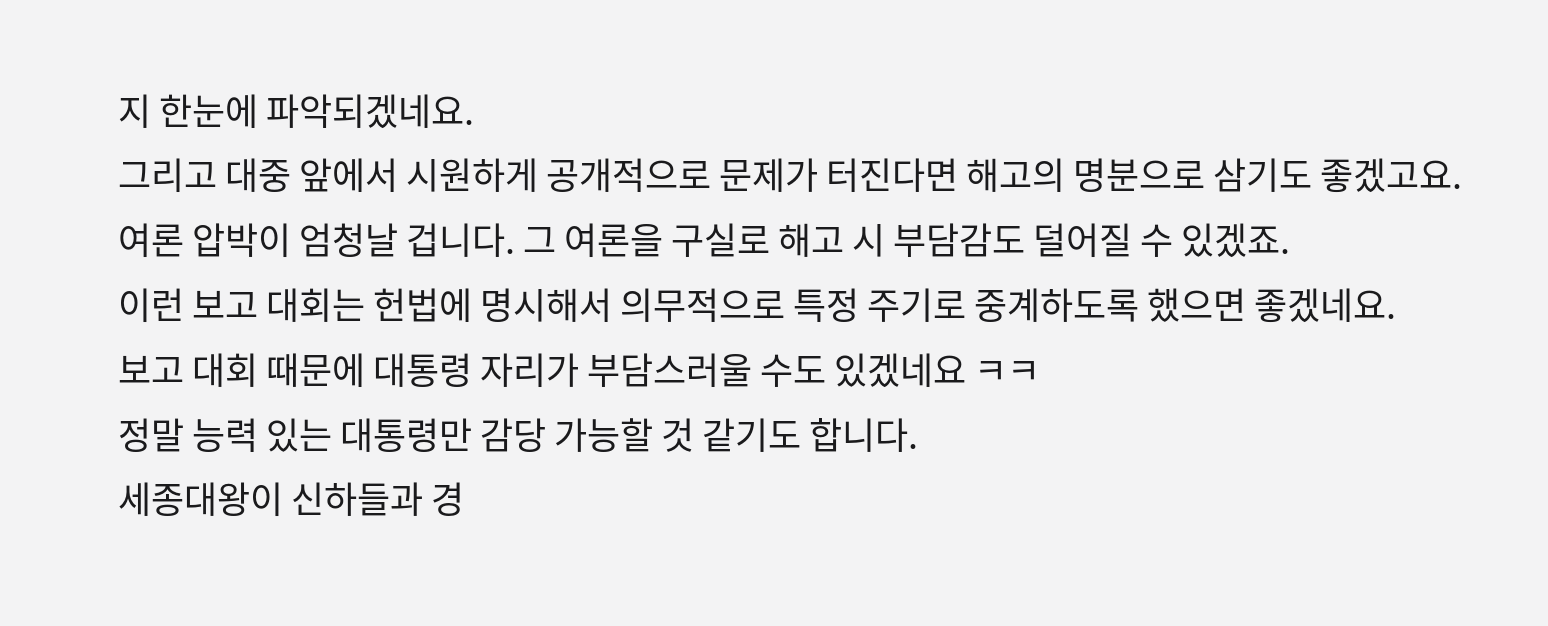지 한눈에 파악되겠네요.
그리고 대중 앞에서 시원하게 공개적으로 문제가 터진다면 해고의 명분으로 삼기도 좋겠고요.
여론 압박이 엄청날 겁니다. 그 여론을 구실로 해고 시 부담감도 덜어질 수 있겠죠.
이런 보고 대회는 헌법에 명시해서 의무적으로 특정 주기로 중계하도록 했으면 좋겠네요.
보고 대회 때문에 대통령 자리가 부담스러울 수도 있겠네요 ㅋㅋ
정말 능력 있는 대통령만 감당 가능할 것 같기도 합니다.
세종대왕이 신하들과 경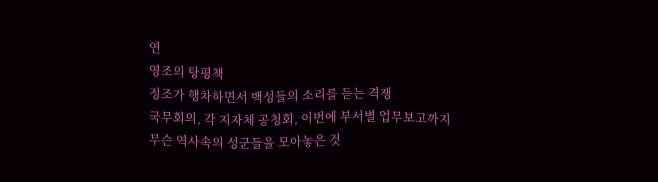연
영조의 탕평책
정조가 행차하면서 백성들의 소리를 듣는 격쟁
국무회의, 각 지자체 공청회, 이번에 부서별 업무보고까지
무슨 역사속의 성군들을 모아놓은 것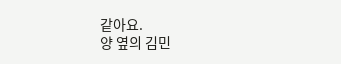같아요.
양 옆의 김민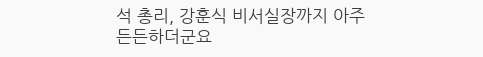석 총리, 강훈식 비서실장까지 아주 든든하더군요